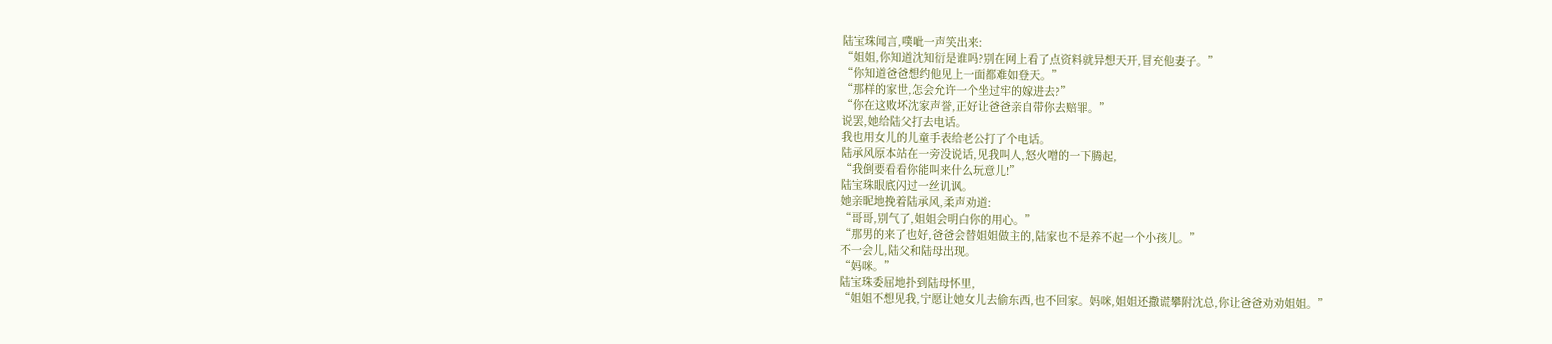陆宝珠闻言,噗呲一声笑出来:
“姐姐,你知道沈知衍是谁吗?别在网上看了点资料就异想天开,冒充他妻子。”
“你知道爸爸想约他见上一面都难如登天。”
“那样的家世,怎会允许一个坐过牢的嫁进去?”
“你在这败坏沈家声誉,正好让爸爸亲自带你去赔罪。”
说罢,她给陆父打去电话。
我也用女儿的儿童手表给老公打了个电话。
陆承风原本站在一旁没说话,见我叫人,怒火噌的一下腾起,
“我倒要看看你能叫来什么玩意儿!”
陆宝珠眼底闪过一丝讥讽。
她亲昵地挽着陆承风,柔声劝道:
“哥哥,别气了,姐姐会明白你的用心。”
“那男的来了也好,爸爸会替姐姐做主的,陆家也不是养不起一个小孩儿。”
不一会儿,陆父和陆母出现。
“妈咪。”
陆宝珠委屈地扑到陆母怀里,
“姐姐不想见我,宁愿让她女儿去偷东西,也不回家。妈咪,姐姐还撒谎攀附沈总,你让爸爸劝劝姐姐。”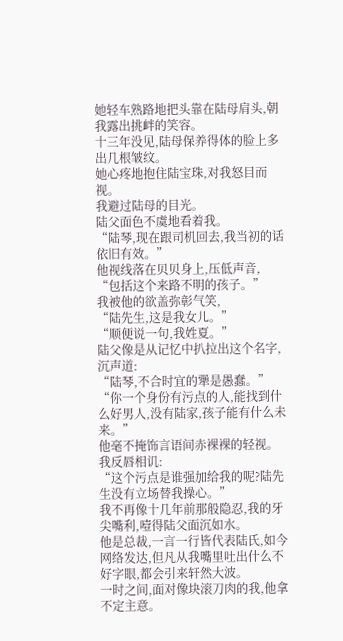她轻车熟路地把头靠在陆母肩头,朝我露出挑衅的笑容。
十三年没见,陆母保养得体的脸上多出几根皱纹。
她心疼地抱住陆宝珠,对我怒目而视。
我避过陆母的目光。
陆父面色不虞地看着我。
“陆琴,现在跟司机回去,我当初的话依旧有效。”
他视线落在贝贝身上,压低声音,
“包括这个来路不明的孩子。”
我被他的欲盖弥彰气笑,
“陆先生,这是我女儿。”
“顺便说一句,我姓夏。”
陆父像是从记忆中扒拉出这个名字,沉声道:
“陆琴,不合时宜的犟是愚蠢。”
“你一个身份有污点的人,能找到什么好男人,没有陆家,孩子能有什么未来。”
他毫不掩饰言语间赤裸裸的轻视。
我反唇相讥:
“这个污点是谁强加给我的呢?陆先生没有立场替我操心。”
我不再像十几年前那般隐忍,我的牙尖嘴利,噎得陆父面沉如水。
他是总裁,一言一行皆代表陆氏,如今网络发达,但凡从我嘴里吐出什么不好字眼,都会引来轩然大波。
一时之间,面对像块滚刀肉的我,他拿不定主意。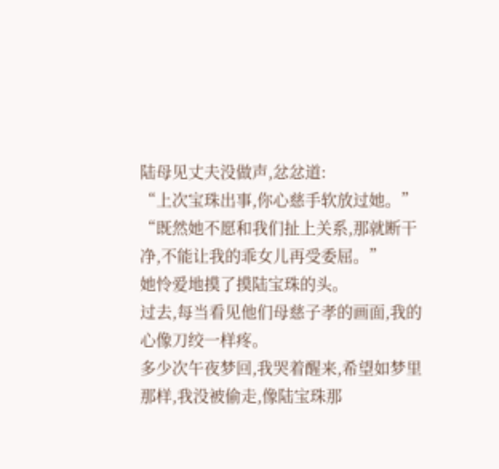陆母见丈夫没做声,忿忿道:
“上次宝珠出事,你心慈手软放过她。”
“既然她不愿和我们扯上关系,那就断干净,不能让我的乖女儿再受委屈。”
她怜爱地摸了摸陆宝珠的头。
过去,每当看见他们母慈子孝的画面,我的心像刀绞一样疼。
多少次午夜梦回,我哭着醒来,希望如梦里那样,我没被偷走,像陆宝珠那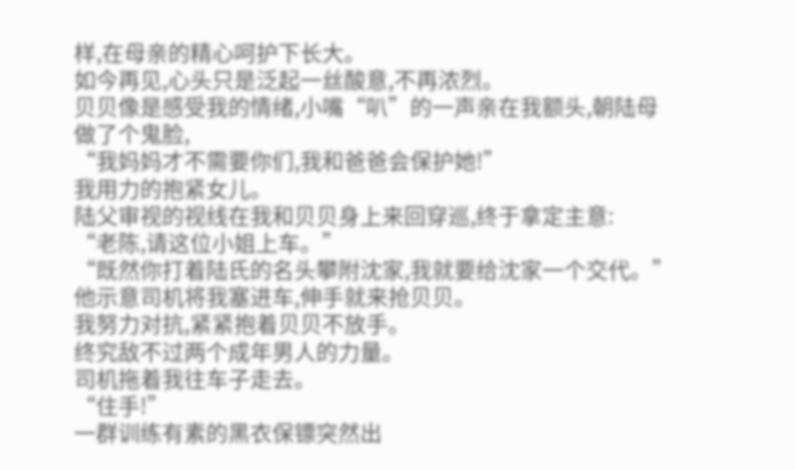样,在母亲的精心呵护下长大。
如今再见,心头只是泛起一丝酸意,不再浓烈。
贝贝像是感受我的情绪,小嘴“叭”的一声亲在我额头,朝陆母做了个鬼脸,
“我妈妈才不需要你们,我和爸爸会保护她!”
我用力的抱紧女儿。
陆父审视的视线在我和贝贝身上来回穿巡,终于拿定主意:
“老陈,请这位小姐上车。”
“既然你打着陆氏的名头攀附沈家,我就要给沈家一个交代。”
他示意司机将我塞进车,伸手就来抢贝贝。
我努力对抗,紧紧抱着贝贝不放手。
终究敌不过两个成年男人的力量。
司机拖着我往车子走去。
“住手!”
一群训练有素的黑衣保镖突然出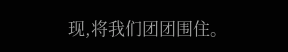现,将我们团团围住。